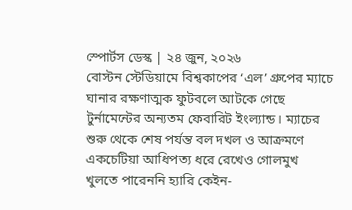স্পোর্টস ডেস্ক | ২৪ জুন, ২০২৬
বোস্টন স্টেডিয়ামে বিশ্বকাপের ‘এল’ গ্রুপের ম্যাচে ঘানার রক্ষণাত্মক ফুটবলে আটকে গেছে টুর্নামেন্টের অন্যতম ফেবারিট ইংল্যান্ড। ম্যাচের শুরু থেকে শেষ পর্যন্ত বল দখল ও আক্রমণে একচেটিয়া আধিপত্য ধরে রেখেও গোলমুখ খুলতে পারেননি হ্যারি কেইন-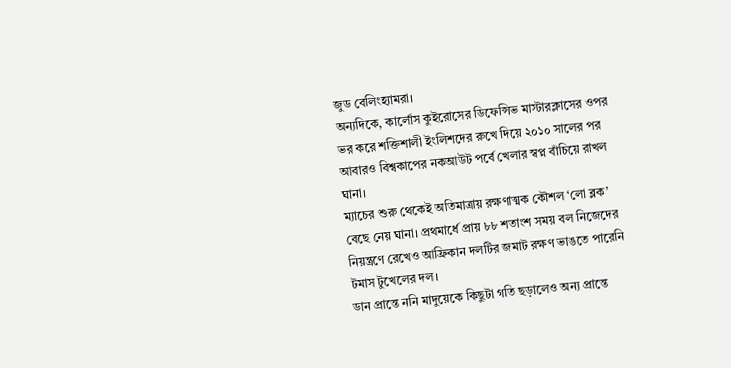জুড বেলিংহ্যামরা।
অন্যদিকে, কার্লোস কুইরোসের ডিফেন্সিভ মাস্টারক্লাসের ওপর ভর করে শক্তিশালী ইংলিশদের রুখে দিয়ে ২০১০ সালের পর আবারও বিশ্বকাপের নকআউট পর্বে খেলার স্বপ্ন বাঁচিয়ে রাখল ঘানা।
ম্যাচের শুরু থেকেই অতিমাত্রায় রক্ষণাত্মক কৌশল ‘লো ব্লক’ বেছে নেয় ঘানা। প্রথমার্ধে প্রায় ৮৮ শতাংশ সময় বল নিজেদের নিয়ন্ত্রণে রেখেও আফ্রিকান দলটির জমাট রক্ষণ ভাঙতে পারেনি টমাস টুখেলের দল।
ডান প্রান্তে ননি মাদুয়েকে কিছুটা গতি ছড়ালেও অন্য প্রান্তে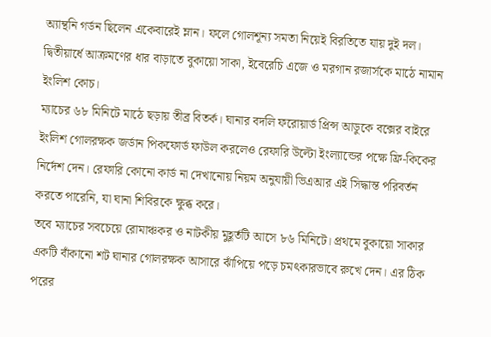অ্যান্থনি গর্ডন ছিলেন একেবারেই ম্লান। ফলে গোলশূন্য সমতা নিয়েই বিরতিতে যায় দুই দল।
দ্বিতীয়ার্ধে আক্রমণের ধার বাড়াতে বুকায়ো সাকা, ইবেরেচি এজে ও মরগান রজার্সকে মাঠে নামান ইংলিশ কোচ।
ম্যাচের ৬৮ মিনিটে মাঠে ছড়ায় তীব্র বিতর্ক। ঘানার বদলি ফরোয়ার্ড প্রিন্স আডুকে বক্সের বাইরে ইংলিশ গোলরক্ষক জর্ডান পিকফোর্ড ফাউল করলেও রেফারি উল্টো ইংল্যান্ডের পক্ষে ফ্রি-কিকের নির্দেশ দেন। রেফারি কোনো কার্ড না দেখানোয় নিয়ম অনুযায়ী ভিএআর এই সিদ্ধান্ত পরিবর্তন করতে পারেনি, যা ঘানা শিবিরকে ক্ষুব্ধ করে।
তবে ম্যাচের সবচেয়ে রোমাঞ্চকর ও নাটকীয় মুহূর্তটি আসে ৮৬ মিনিটে। প্রথমে বুকায়ো সাকার একটি বাঁকানো শট ঘানার গোলরক্ষক আসারে ঝাঁপিয়ে পড়ে চমৎকারভাবে রুখে দেন। এর ঠিক পরের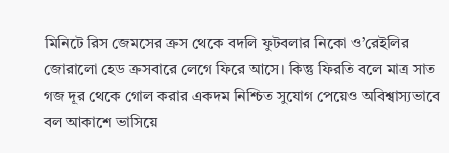মিনিটে রিস জেমসের ক্রস থেকে বদলি ফুটবলার নিকো ও’রেইলির জোরালো হেড ক্রসবারে লেগে ফিরে আসে। কিন্তু ফিরতি বলে মাত্র সাত গজ দূর থেকে গোল করার একদম নিশ্চিত সুযোগ পেয়েও অবিশ্বাস্যভাবে বল আকাশে ভাসিয়ে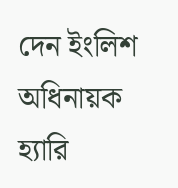দেন ইংলিশ অধিনায়ক হ্যারি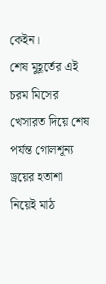কেইন।
শেষ মুহূর্তের এই চরম মিসের খেসারত দিয়ে শেষ পর্যন্ত গোলশূন্য ড্রয়ের হতাশা নিয়েই মাঠ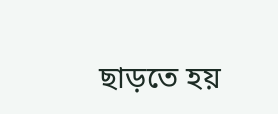ছাড়তে হয়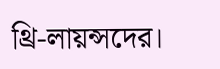থ্রি-লায়ন্সদের।